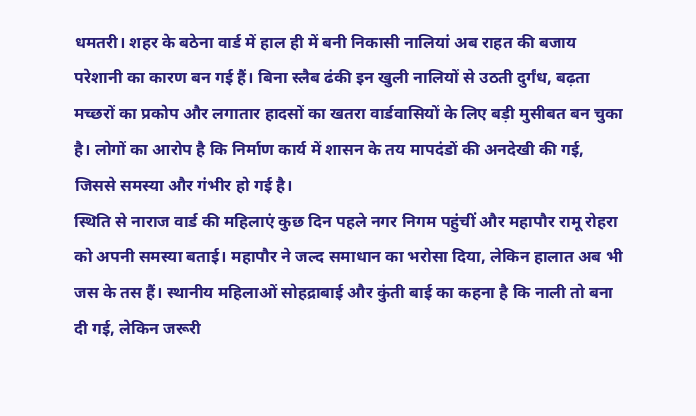धमतरी। शहर के बठेना वार्ड में हाल ही में बनी निकासी नालियां अब राहत की बजाय परेशानी का कारण बन गई हैं। बिना स्लैब ढंकी इन खुली नालियों से उठती दुर्गंध, बढ़ता मच्छरों का प्रकोप और लगातार हादसों का खतरा वार्डवासियों के लिए बड़ी मुसीबत बन चुका है। लोगों का आरोप है कि निर्माण कार्य में शासन के तय मापदंडों की अनदेखी की गई, जिससे समस्या और गंभीर हो गई है।
स्थिति से नाराज वार्ड की महिलाएं कुछ दिन पहले नगर निगम पहुंचीं और महापौर रामू रोहरा को अपनी समस्या बताई। महापौर ने जल्द समाधान का भरोसा दिया, लेकिन हालात अब भी जस के तस हैं। स्थानीय महिलाओं सोहद्राबाई और कुंती बाई का कहना है कि नाली तो बना दी गई, लेकिन जरूरी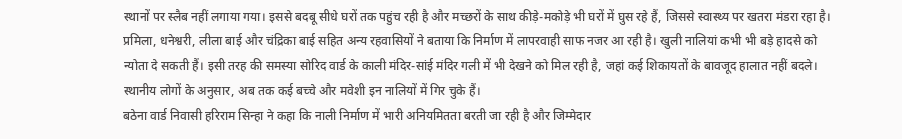स्थानों पर स्लैब नहीं लगाया गया। इससे बदबू सीधे घरों तक पहुंच रही है और मच्छरों के साथ कीड़े-मकोड़े भी घरों में घुस रहे हैं, जिससे स्वास्थ्य पर खतरा मंडरा रहा है।
प्रमिला, धनेश्वरी, लीला बाई और चंद्रिका बाई सहित अन्य रहवासियों ने बताया कि निर्माण में लापरवाही साफ नजर आ रही है। खुली नालियां कभी भी बड़े हादसे को न्योता दे सकती हैं। इसी तरह की समस्या सोरिद वार्ड के काली मंदिर-सांई मंदिर गली में भी देखने को मिल रही है, जहां कई शिकायतों के बावजूद हालात नहीं बदले। स्थानीय लोगों के अनुसार, अब तक कई बच्चे और मवेशी इन नालियों में गिर चुके हैं।
बठेना वार्ड निवासी हरिराम सिन्हा ने कहा कि नाली निर्माण में भारी अनियमितता बरती जा रही है और जिम्मेदार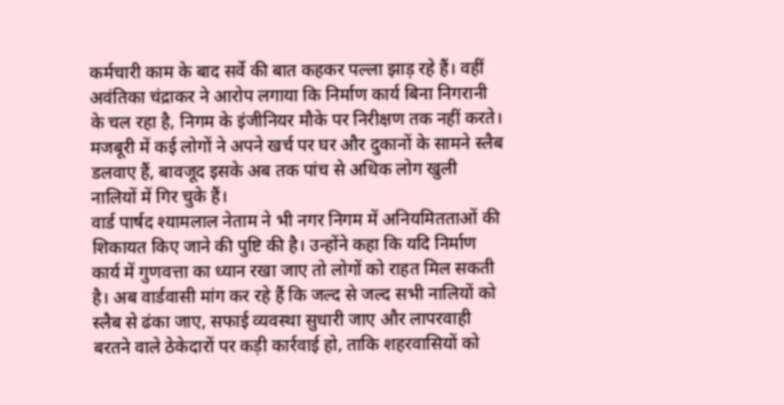कर्मचारी काम के बाद सर्वे की बात कहकर पल्ला झाड़ रहे हैं। वहीं अवंतिका चंद्राकर ने आरोप लगाया कि निर्माण कार्य बिना निगरानी के चल रहा है, निगम के इंजीनियर मौके पर निरीक्षण तक नहीं करते। मजबूरी में कई लोगों ने अपने खर्च पर घर और दुकानों के सामने स्लैब डलवाए हैं, बावजूद इसके अब तक पांच से अधिक लोग खुली नालियों में गिर चुके हैं।
वार्ड पार्षद श्यामलाल नेताम ने भी नगर निगम में अनियमितताओं की शिकायत किए जाने की पुष्टि की है। उन्होंने कहा कि यदि निर्माण कार्य में गुणवत्ता का ध्यान रखा जाए तो लोगों को राहत मिल सकती है। अब वार्डवासी मांग कर रहे हैं कि जल्द से जल्द सभी नालियों को स्लैब से ढंका जाए, सफाई व्यवस्था सुधारी जाए और लापरवाही बरतने वाले ठेकेदारों पर कड़ी कार्रवाई हो, ताकि शहरवासियों को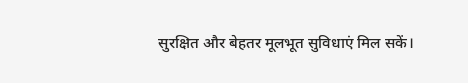सुरक्षित और बेहतर मूलभूत सुविधाएं मिल सकें।